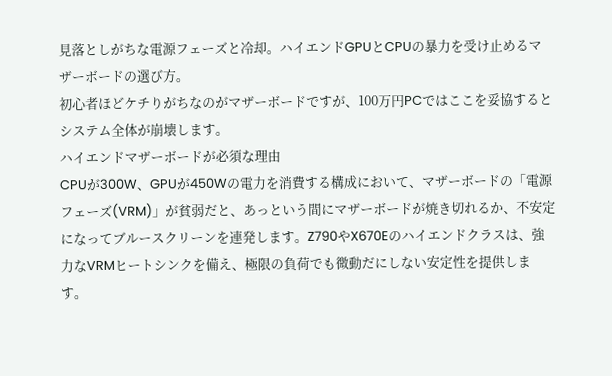見落としがちな電源フェーズと冷却。ハイエンドGPUとCPUの暴力を受け止めるマザーボードの選び方。
初心者ほどケチりがちなのがマザーボードですが、100万円PCではここを妥協するとシステム全体が崩壊します。
ハイエンドマザーボードが必須な理由
CPUが300W、GPUが450Wの電力を消費する構成において、マザーボードの「電源フェーズ(VRM)」が貧弱だと、あっという間にマザーボードが焼き切れるか、不安定になってブルースクリーンを連発します。Z790やX670Eのハイエンドクラスは、強力なVRMヒートシンクを備え、極限の負荷でも微動だにしない安定性を提供します。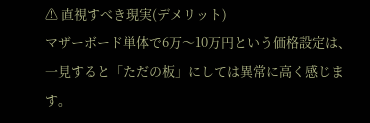⚠ 直視すべき現実(デメリット)
マザーボード単体で6万〜10万円という価格設定は、一見すると「ただの板」にしては異常に高く感じます。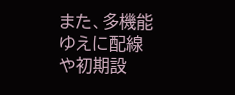また、多機能ゆえに配線や初期設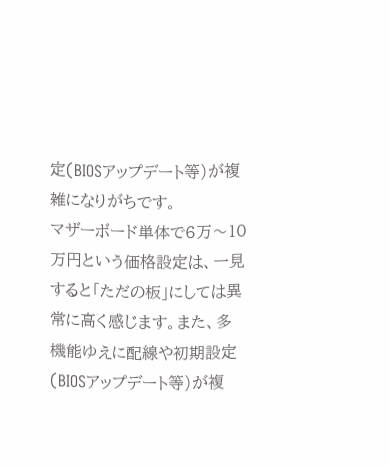定(BIOSアップデート等)が複雑になりがちです。
マザーボード単体で6万〜10万円という価格設定は、一見すると「ただの板」にしては異常に高く感じます。また、多機能ゆえに配線や初期設定(BIOSアップデート等)が複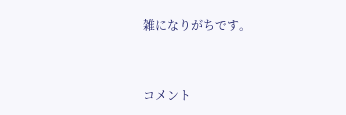雑になりがちです。


コメント